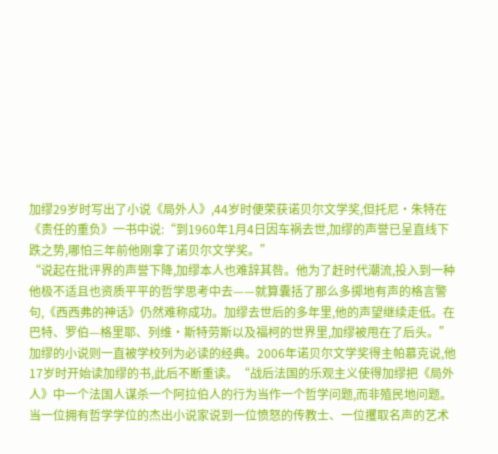加缪29岁时写出了小说《局外人》,44岁时便荣获诺贝尔文学奖,但托尼·朱特在《责任的重负》一书中说:“到1960年1月4日因车祸去世,加缪的声誉已呈直线下跌之势,哪怕三年前他刚拿了诺贝尔文学奖。”
“说起在批评界的声誉下降,加缪本人也难辞其咎。他为了赶时代潮流,投入到一种他极不适且也资质平平的哲学思考中去——就算囊括了那么多掷地有声的格言警句,《西西弗的神话》仍然难称成功。加缪去世后的多年里,他的声望继续走低。在巴特、罗伯—格里耶、列维·斯特劳斯以及福柯的世界里,加缪被甩在了后头。”
加缪的小说则一直被学校列为必读的经典。2006年诺贝尔文学奖得主帕慕克说,他17岁时开始读加缪的书,此后不断重读。“战后法国的乐观主义使得加缪把《局外人》中一个法国人谋杀一个阿拉伯人的行为当作一个哲学问题,而非殖民地问题。当一位拥有哲学学位的杰出小说家说到一位愤怒的传教士、一位攫取名声的艺术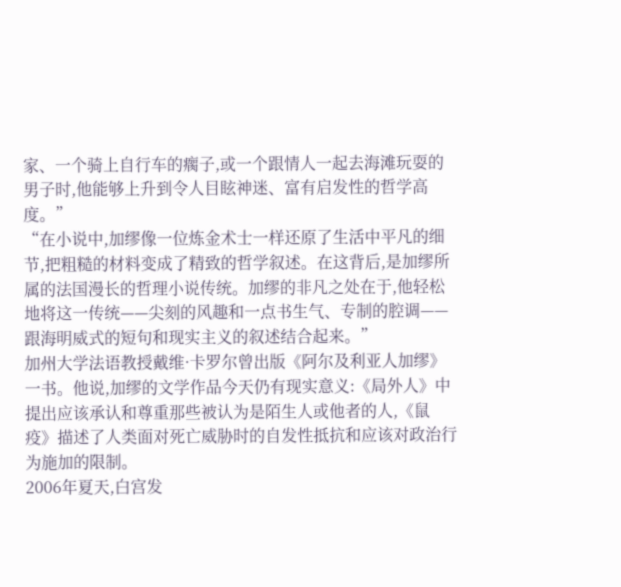家、一个骑上自行车的瘸子,或一个跟情人一起去海滩玩耍的男子时,他能够上升到令人目眩神迷、富有启发性的哲学高度。”
“在小说中,加缪像一位炼金术士一样还原了生活中平凡的细节,把粗糙的材料变成了精致的哲学叙述。在这背后,是加缪所属的法国漫长的哲理小说传统。加缪的非凡之处在于,他轻松地将这一传统——尖刻的风趣和一点书生气、专制的腔调——跟海明威式的短句和现实主义的叙述结合起来。”
加州大学法语教授戴维·卡罗尔曾出版《阿尔及利亚人加缪》一书。他说,加缪的文学作品今天仍有现实意义:《局外人》中提出应该承认和尊重那些被认为是陌生人或他者的人,《鼠疫》描述了人类面对死亡威胁时的自发性抵抗和应该对政治行为施加的限制。
2006年夏天,白宫发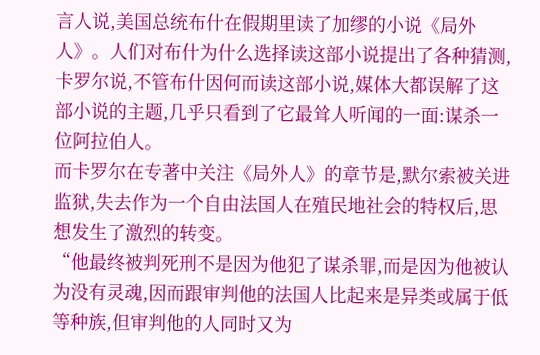言人说,美国总统布什在假期里读了加缪的小说《局外人》。人们对布什为什么选择读这部小说提出了各种猜测,卡罗尔说,不管布什因何而读这部小说,媒体大都误解了这部小说的主题,几乎只看到了它最耸人听闻的一面:谋杀一位阿拉伯人。
而卡罗尔在专著中关注《局外人》的章节是,默尔索被关进监狱,失去作为一个自由法国人在殖民地社会的特权后,思想发生了激烈的转变。
“他最终被判死刑不是因为他犯了谋杀罪,而是因为他被认为没有灵魂,因而跟审判他的法国人比起来是异类或属于低等种族,但审判他的人同时又为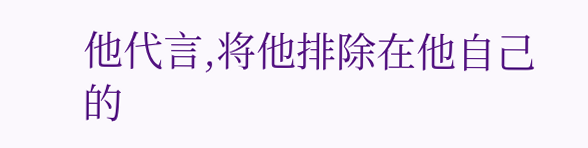他代言,将他排除在他自己的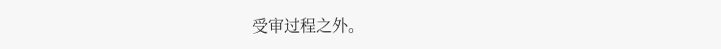受审过程之外。